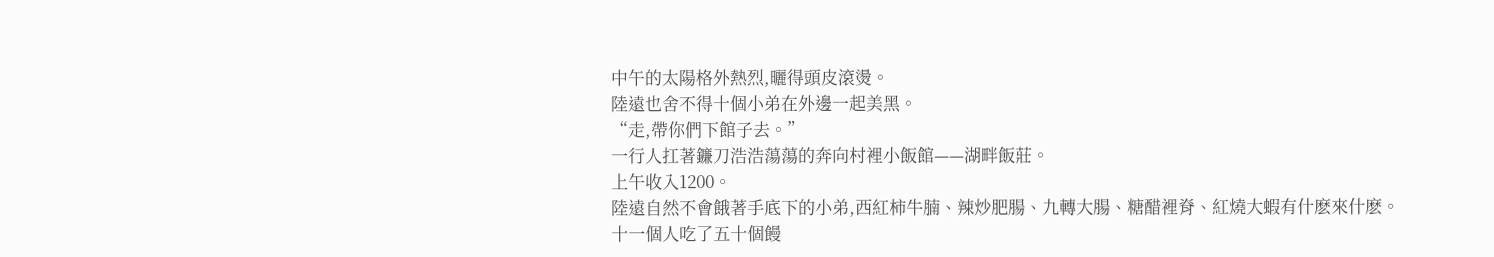中午的太陽格外熱烈,曬得頭皮滾燙。
陸遠也舍不得十個小弟在外邊一起美黑。
“走,帶你們下館子去。”
一行人扛著鐮刀浩浩蕩蕩的奔向村裡小飯館——湖畔飯莊。
上午收入1200。
陸遠自然不會餓著手底下的小弟,西紅柿牛腩、辣炒肥腸、九轉大腸、糖醋裡脊、紅燒大蝦有什麽來什麽。
十一個人吃了五十個饅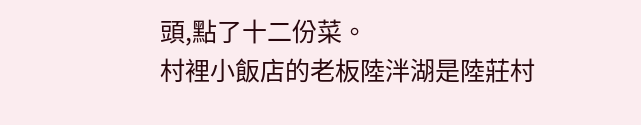頭,點了十二份菜。
村裡小飯店的老板陸泮湖是陸莊村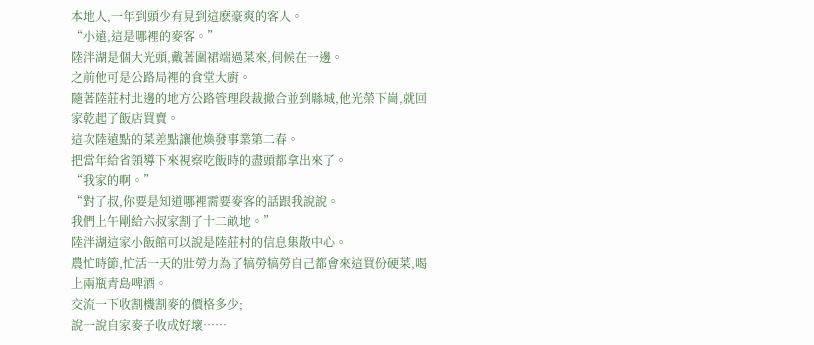本地人,一年到頭少有見到這麽豪爽的客人。
“小遠,這是哪裡的麥客。”
陸泮湖是個大光頭,戴著圍裙端過菜來,伺候在一邊。
之前他可是公路局裡的食堂大廚。
隨著陸莊村北邊的地方公路管理段裁撤合並到縣城,他光榮下崗,就回家乾起了飯店買賣。
這次陸遠點的菜差點讓他煥發事業第二春。
把當年給省領導下來視察吃飯時的盡頭都拿出來了。
“我家的啊。”
“對了叔,你要是知道哪裡需要麥客的話跟我說說。
我們上午剛給六叔家割了十二畝地。”
陸泮湖這家小飯館可以說是陸莊村的信息集散中心。
農忙時節,忙活一天的壯勞力為了犒勞犒勞自己都會來這買份硬菜,喝上兩瓶青島啤酒。
交流一下收割機割麥的價格多少;
說一說自家麥子收成好壞……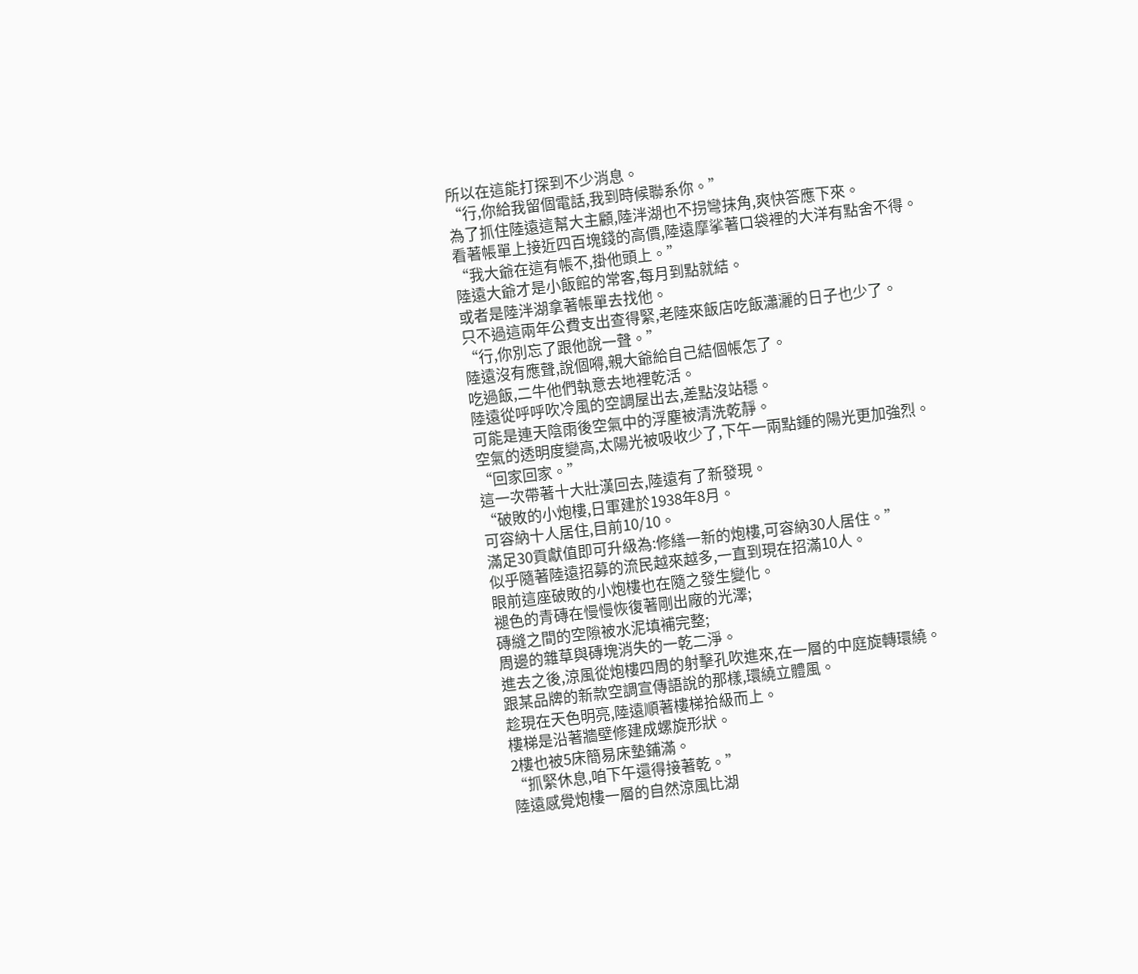所以在這能打探到不少消息。
“行,你給我留個電話,我到時候聯系你。”
為了抓住陸遠這幫大主顧,陸泮湖也不拐彎抹角,爽快答應下來。
看著帳單上接近四百塊錢的高價,陸遠摩挲著口袋裡的大洋有點舍不得。
“我大爺在這有帳不,掛他頭上。”
陸遠大爺才是小飯館的常客,每月到點就結。
或者是陸泮湖拿著帳單去找他。
只不過這兩年公費支出查得緊,老陸來飯店吃飯瀟灑的日子也少了。
“行,你別忘了跟他說一聲。”
陸遠沒有應聲,說個嘚,親大爺給自己結個帳怎了。
吃過飯,二牛他們執意去地裡乾活。
陸遠從呼呼吹冷風的空調屋出去,差點沒站穩。
可能是連天陰雨後空氣中的浮塵被清洗乾靜。
空氣的透明度變高,太陽光被吸收少了,下午一兩點鍾的陽光更加強烈。
“回家回家。”
這一次帶著十大壯漢回去,陸遠有了新發現。
“破敗的小炮樓,日軍建於1938年8月。
可容納十人居住,目前10/10。
滿足30貢獻值即可升級為:修繕一新的炮樓,可容納30人居住。”
似乎隨著陸遠招募的流民越來越多,一直到現在招滿10人。
眼前這座破敗的小炮樓也在隨之發生變化。
褪色的青磚在慢慢恢復著剛出廠的光澤;
磚縫之間的空隙被水泥填補完整;
周邊的雜草與磚塊消失的一乾二淨。
進去之後,涼風從炮樓四周的射擊孔吹進來,在一層的中庭旋轉環繞。
跟某品牌的新款空調宣傳語說的那樣,環繞立體風。
趁現在天色明亮,陸遠順著樓梯拾級而上。
樓梯是沿著牆壁修建成螺旋形狀。
2樓也被5床簡易床墊鋪滿。
“抓緊休息,咱下午還得接著乾。”
陸遠感覺炮樓一層的自然涼風比湖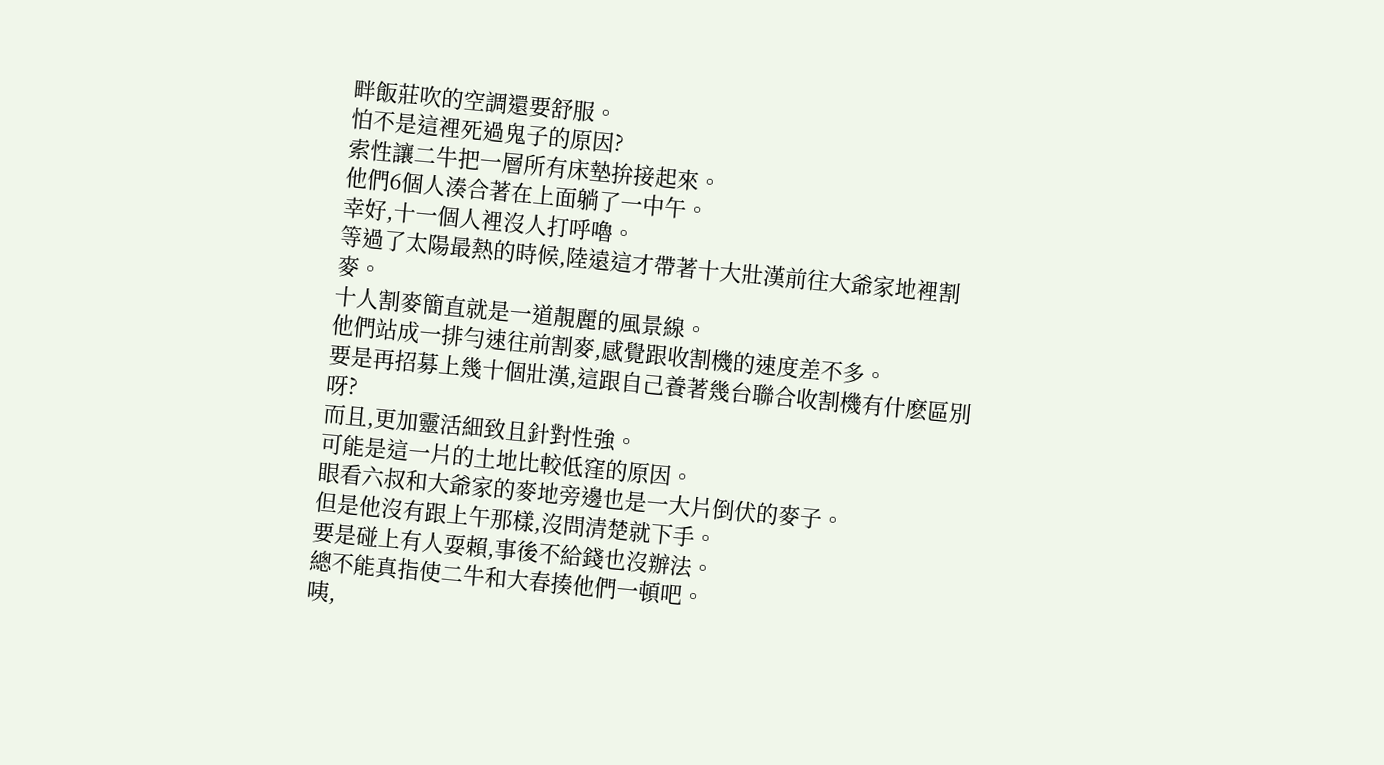畔飯莊吹的空調還要舒服。
怕不是這裡死過鬼子的原因?
索性讓二牛把一層所有床墊拚接起來。
他們6個人湊合著在上面躺了一中午。
幸好,十一個人裡沒人打呼嚕。
等過了太陽最熱的時候,陸遠這才帶著十大壯漢前往大爺家地裡割麥。
十人割麥簡直就是一道靚麗的風景線。
他們站成一排勻速往前割麥,感覺跟收割機的速度差不多。
要是再招募上幾十個壯漢,這跟自己養著幾台聯合收割機有什麽區別呀?
而且,更加靈活細致且針對性強。
可能是這一片的土地比較低窪的原因。
眼看六叔和大爺家的麥地旁邊也是一大片倒伏的麥子。
但是他沒有跟上午那樣,沒問清楚就下手。
要是碰上有人耍賴,事後不給錢也沒辦法。
總不能真指使二牛和大春揍他們一頓吧。
咦,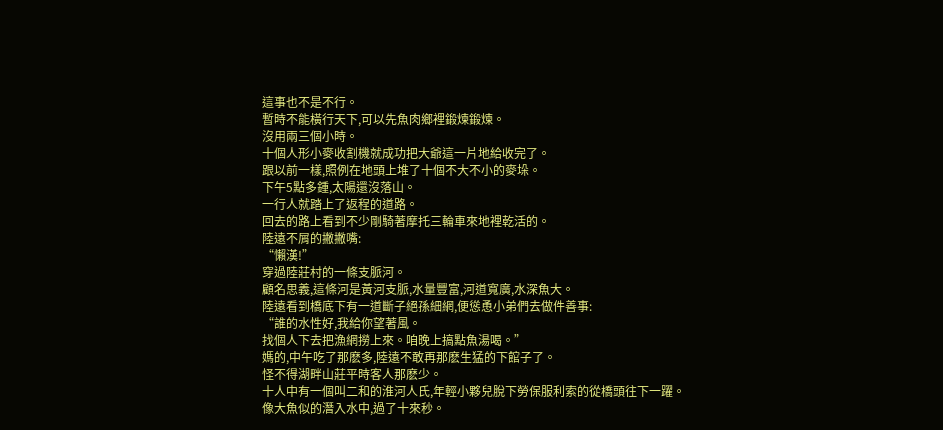這事也不是不行。
暫時不能橫行天下,可以先魚肉鄉裡鍛煉鍛煉。
沒用兩三個小時。
十個人形小麥收割機就成功把大爺這一片地給收完了。
跟以前一樣,照例在地頭上堆了十個不大不小的麥垛。
下午5點多鍾,太陽還沒落山。
一行人就踏上了返程的道路。
回去的路上看到不少剛騎著摩托三輪車來地裡乾活的。
陸遠不屑的撇撇嘴:
“懶漢!”
穿過陸莊村的一條支脈河。
顧名思義,這條河是黃河支脈,水量豐富,河道寬廣,水深魚大。
陸遠看到橋底下有一道斷子絕孫細網,便慫恿小弟們去做件善事:
“誰的水性好,我給你望著風。
找個人下去把漁網撈上來。咱晚上搞點魚湯喝。”
媽的,中午吃了那麽多,陸遠不敢再那麽生猛的下館子了。
怪不得湖畔山莊平時客人那麽少。
十人中有一個叫二和的淮河人氏,年輕小夥兒脫下勞保服利索的從橋頭往下一躍。
像大魚似的潛入水中,過了十來秒。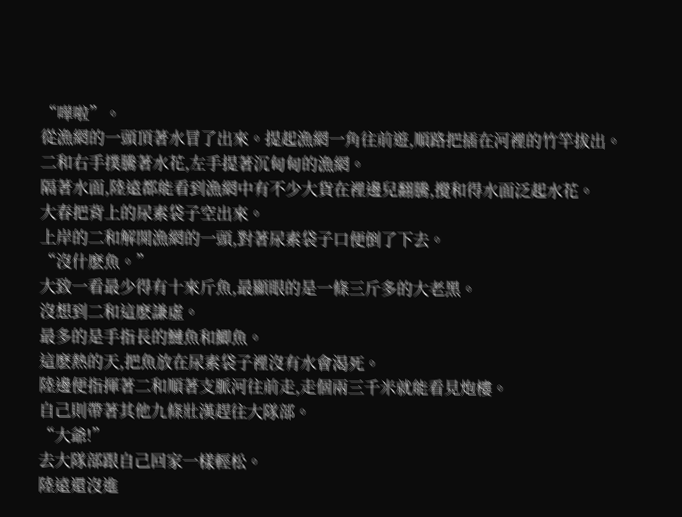“嘩啦”。
從漁網的一頭頂著水冒了出來。提起漁網一角往前遊,順路把插在河裡的竹竿拔出。
二和右手撲騰著水花,左手提著沉甸甸的漁網。
隔著水面,陸遠都能看到漁網中有不少大貨在裡邊兒翻騰,攪和得水面泛起水花。
大春把背上的尿素袋子空出來。
上岸的二和解開漁網的一頭,對著尿素袋子口便倒了下去。
“沒什麽魚。”
大致一看最少得有十來斤魚,最顯眼的是一條三斤多的大老黑。
沒想到二和這麽謙虛。
最多的是手指長的鰱魚和鯽魚。
這麽熱的天,把魚放在尿素袋子裡沒有水會渴死。
陸邊便指揮著二和順著支脈河往前走,走個兩三千米就能看見炮樓。
自己則帶著其他九條壯漢趕往大隊部。
“大爺!”
去大隊部跟自己回家一樣輕松。
陸遠還沒進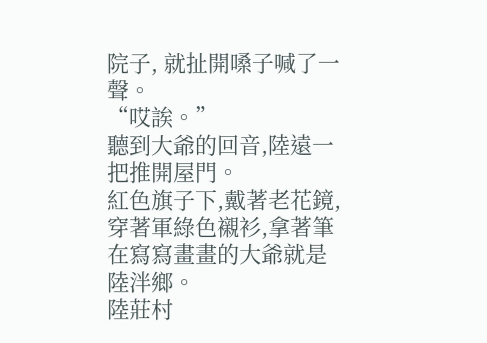院子, 就扯開嗓子喊了一聲。
“哎誒。”
聽到大爺的回音,陸遠一把推開屋門。
紅色旗子下,戴著老花鏡,穿著軍綠色襯衫,拿著筆在寫寫畫畫的大爺就是陸泮鄉。
陸莊村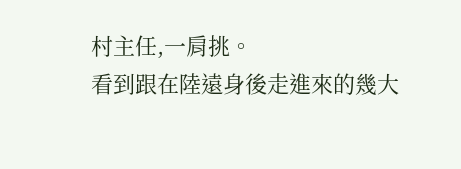村主任,一肩挑。
看到跟在陸遠身後走進來的幾大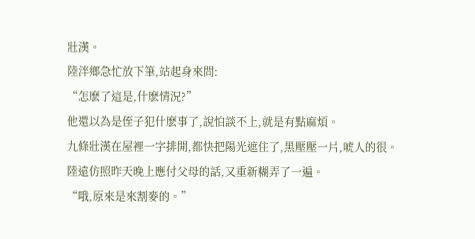壯漢。
陸泮鄉急忙放下筆,站起身來問:
“怎麽了這是,什麽情況?”
他還以為是侄子犯什麽事了,說怕談不上,就是有點麻煩。
九條壯漢在屋裡一字排開,都快把陽光遮住了,黑壓壓一片,唬人的很。
陸遠仿照昨天晚上應付父母的話,又重新糊弄了一遍。
“哦,原來是來割麥的。”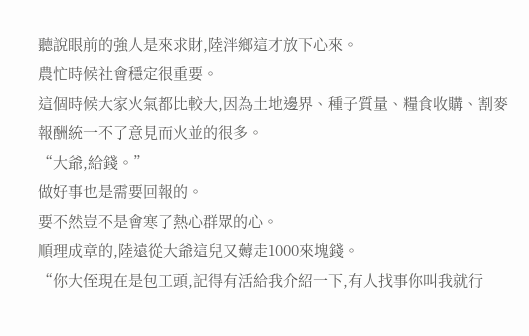聽說眼前的強人是來求財,陸泮鄉這才放下心來。
農忙時候社會穩定很重要。
這個時候大家火氣都比較大,因為土地邊界、種子質量、糧食收購、割麥報酬統一不了意見而火並的很多。
“大爺,給錢。”
做好事也是需要回報的。
要不然豈不是會寒了熱心群眾的心。
順理成章的,陸遠從大爺這兒又薅走1000來塊錢。
“你大侄現在是包工頭,記得有活給我介紹一下,有人找事你叫我就行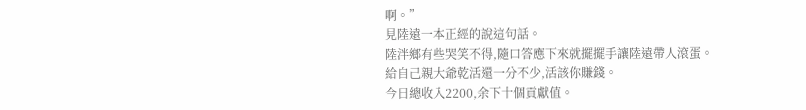啊。”
見陸遠一本正經的說這句話。
陸泮鄉有些哭笑不得,隨口答應下來就擺擺手讓陸遠帶人滾蛋。
給自己親大爺乾活還一分不少,活該你賺錢。
今日總收入2200,余下十個貢獻值。